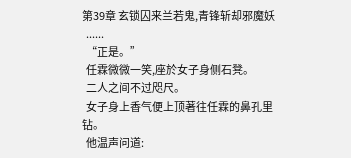第39章 玄锁囚来兰若鬼,青锋斩却邪魔妖
  ......
  “正是。”
  任霖微微一笑,座於女子身侧石凳。
  二人之间不过咫尺。
  女子身上香气便上顶著往任霖的鼻孔里钻。
  他温声问道: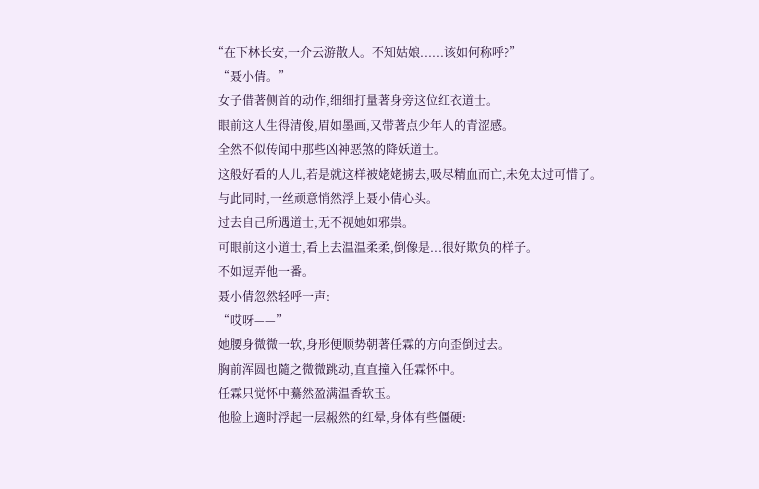“在下林长安,一介云游散人。不知姑娘......该如何称呼?”
  “聂小倩。”
  女子借著侧首的动作,细细打量著身旁这位红衣道士。
  眼前这人生得清俊,眉如墨画,又带著点少年人的青涩感。
  全然不似传闻中那些凶神恶煞的降妖道士。
  这般好看的人儿,若是就这样被姥姥掳去,吸尽精血而亡,未免太过可惜了。
  与此同时,一丝顽意悄然浮上聂小倩心头。
  过去自己所遇道士,无不视她如邪祟。
  可眼前这小道士,看上去温温柔柔,倒像是...很好欺负的样子。
  不如逗弄他一番。
  聂小倩忽然轻呼一声:
  “哎呀——”
  她腰身微微一软,身形便顺势朝著任霖的方向歪倒过去。
  胸前浑圆也隨之微微跳动,直直撞入任霖怀中。
  任霖只觉怀中驀然盈满温香软玉。
  他脸上適时浮起一层赧然的红晕,身体有些僵硬: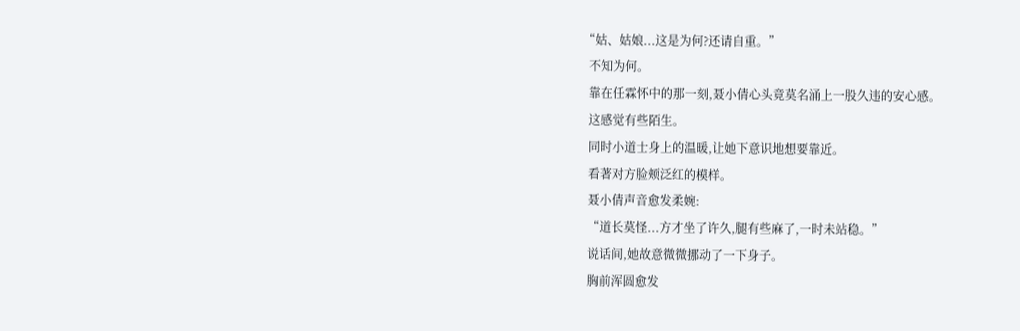“姑、姑娘...这是为何?还请自重。”
  不知为何。
  靠在任霖怀中的那一刻,聂小倩心头竟莫名涌上一股久违的安心感。
  这感觉有些陌生。
  同时小道士身上的温暖,让她下意识地想要靠近。
  看著对方脸颊泛红的模样。
  聂小倩声音愈发柔婉:
  “道长莫怪...方才坐了许久,腿有些麻了,一时未站稳。”
  说话间,她故意微微挪动了一下身子。
  胸前浑圆愈发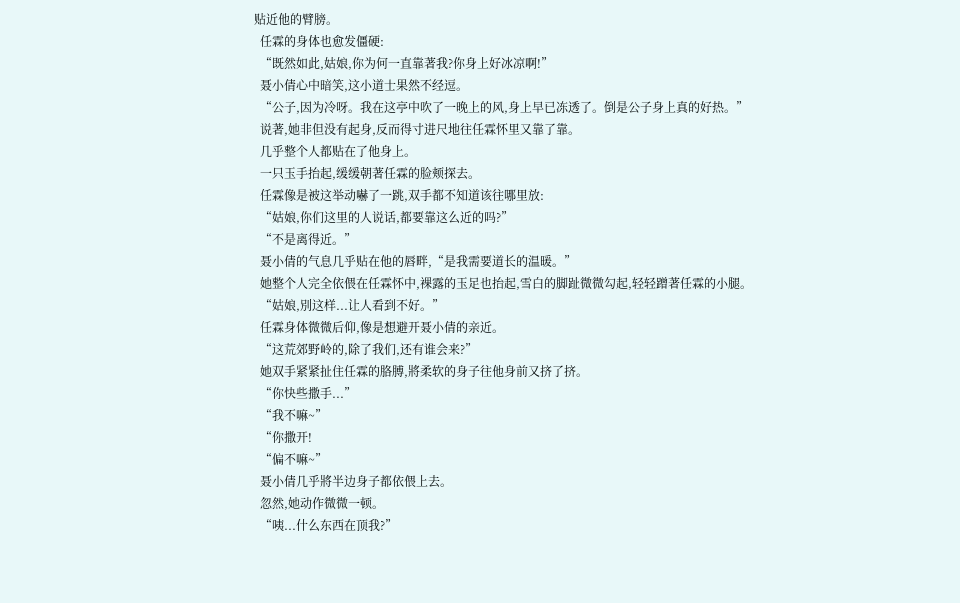贴近他的臂膀。
  任霖的身体也愈发僵硬:
  “既然如此,姑娘,你为何一直靠著我?你身上好冰凉啊!”
  聂小倩心中暗笑,这小道士果然不经逗。
  “公子,因为冷呀。我在这亭中吹了一晚上的风,身上早已冻透了。倒是公子身上真的好热。”
  说著,她非但没有起身,反而得寸进尺地往任霖怀里又靠了靠。
  几乎整个人都贴在了他身上。
  一只玉手抬起,缓缓朝著任霖的脸颊探去。
  任霖像是被这举动嚇了一跳,双手都不知道该往哪里放:
  “姑娘,你们这里的人说话,都要靠这么近的吗?”
  “不是离得近。”
  聂小倩的气息几乎贴在他的唇畔,“是我需要道长的温暖。”
  她整个人完全依偎在任霖怀中,裸露的玉足也抬起,雪白的脚趾微微勾起,轻轻蹭著任霖的小腿。
  “姑娘,別这样...让人看到不好。”
  任霖身体微微后仰,像是想避开聂小倩的亲近。
  “这荒郊野岭的,除了我们,还有谁会来?”
  她双手紧紧扯住任霖的胳膊,將柔软的身子往他身前又挤了挤。
  “你快些撒手...”
  “我不嘛~”
  “你撒开!
  “偏不嘛~”
  聂小倩几乎將半边身子都依偎上去。
  忽然,她动作微微一顿。
  “咦...什么东西在顶我?”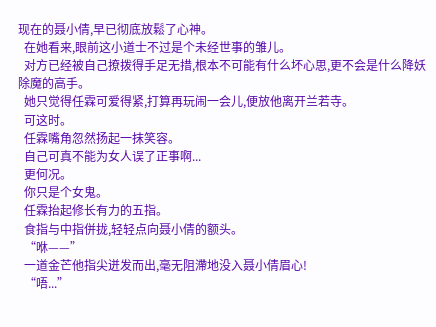现在的聂小倩,早已彻底放鬆了心神。
  在她看来,眼前这小道士不过是个未经世事的雏儿。
  对方已经被自己撩拨得手足无措,根本不可能有什么坏心思,更不会是什么降妖除魔的高手。
  她只觉得任霖可爱得紧,打算再玩闹一会儿,便放他离开兰若寺。
  可这时。
  任霖嘴角忽然扬起一抹笑容。
  自己可真不能为女人误了正事啊...
  更何况。
  你只是个女鬼。
  任霖抬起修长有力的五指。
  食指与中指併拢,轻轻点向聂小倩的额头。
  “咻——”
  一道金芒他指尖迸发而出,毫无阻滯地没入聂小倩眉心!
  “唔...”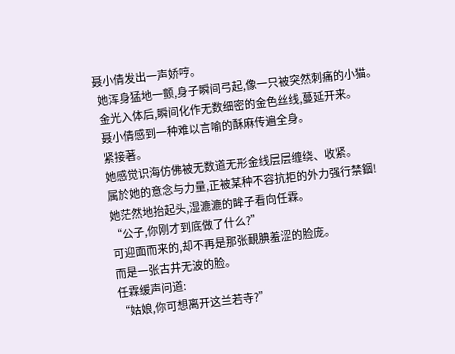聂小倩发出一声娇哼。
  她浑身猛地一颤,身子瞬间弓起,像一只被突然刺痛的小猫。
  金光入体后,瞬间化作无数细密的金色丝线,蔓延开来。
  聂小倩感到一种难以言喻的酥麻传遍全身。
  紧接著。
  她感觉识海仿佛被无数道无形金线层层缠绕、收紧。
  属於她的意念与力量,正被某种不容抗拒的外力强行禁錮!
  她茫然地抬起头,湿漉漉的眸子看向任霖。
  “公子,你刚才到底做了什么?”
  可迎面而来的,却不再是那张靦腆羞涩的脸庞。
  而是一张古井无波的脸。
  任霖缓声问道:
  “姑娘,你可想离开这兰若寺?”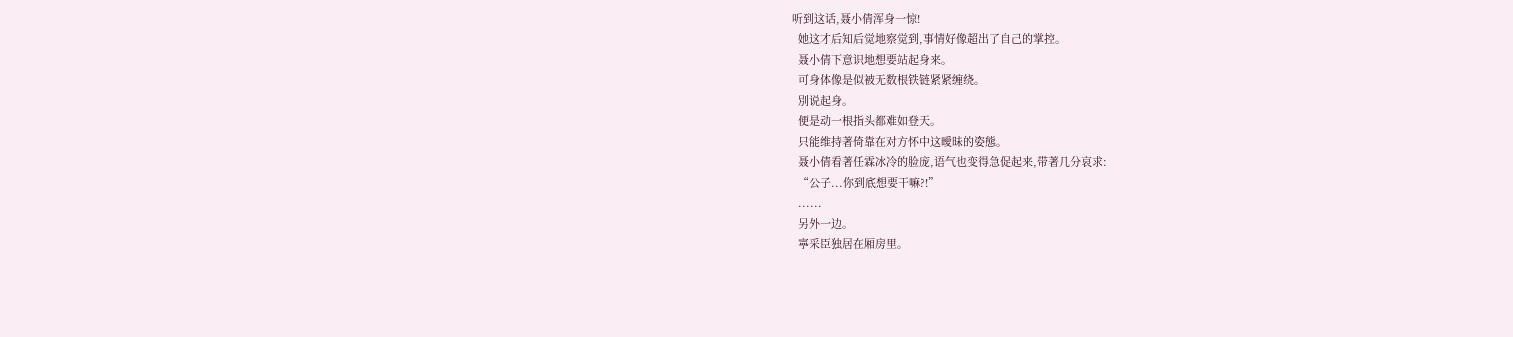听到这话,聂小倩浑身一惊!
  她这才后知后觉地察觉到,事情好像超出了自己的掌控。
  聂小倩下意识地想要站起身来。
  可身体像是似被无数根铁链紧紧缠绕。
  別说起身。
  便是动一根指头都难如登天。
  只能维持著倚靠在对方怀中这曖昧的姿態。
  聂小倩看著任霖冰冷的脸庞,语气也变得急促起来,带著几分哀求:
  “公子...你到底想要干嘛?!”
  ......
  另外一边。
  寧采臣独居在厢房里。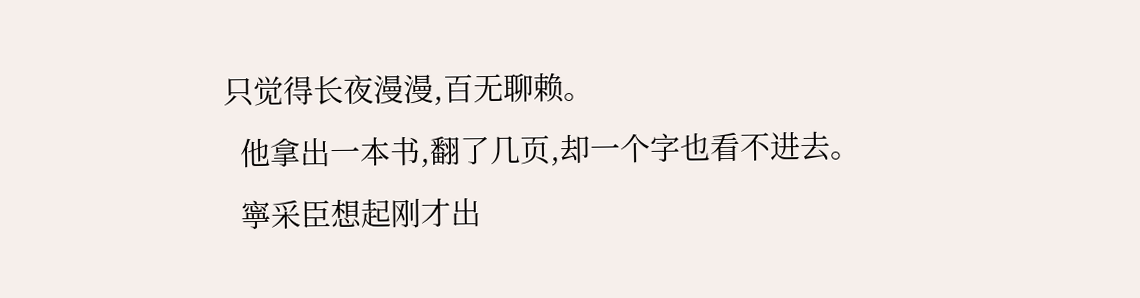只觉得长夜漫漫,百无聊赖。
  他拿出一本书,翻了几页,却一个字也看不进去。
  寧采臣想起刚才出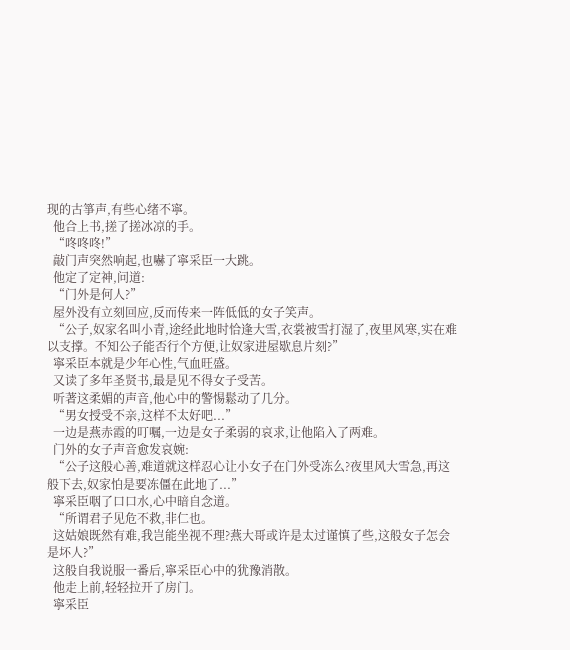现的古箏声,有些心绪不寧。
  他合上书,搓了搓冰凉的手。
  “咚咚咚!”
  敲门声突然响起,也嚇了寧采臣一大跳。
  他定了定神,问道:
  “门外是何人?”
  屋外没有立刻回应,反而传来一阵低低的女子笑声。
  “公子,奴家名叫小青,途经此地时恰逢大雪,衣裳被雪打湿了,夜里风寒,实在难以支撑。不知公子能否行个方便,让奴家进屋歇息片刻?”
  寧采臣本就是少年心性,气血旺盛。
  又读了多年圣贤书,最是见不得女子受苦。
  听著这柔媚的声音,他心中的警惕鬆动了几分。
  “男女授受不亲,这样不太好吧...”
  一边是燕赤霞的叮嘱,一边是女子柔弱的哀求,让他陷入了两难。
  门外的女子声音愈发哀婉:
  “公子这般心善,难道就这样忍心让小女子在门外受冻么?夜里风大雪急,再这般下去,奴家怕是要冻僵在此地了...”
  寧采臣咽了口口水,心中暗自念道。
  “所谓君子见危不救,非仁也。
  这姑娘既然有难,我岂能坐视不理?燕大哥或许是太过谨慎了些,这般女子怎会是坏人?”
  这般自我说服一番后,寧采臣心中的犹豫消散。
  他走上前,轻轻拉开了房门。
  寧采臣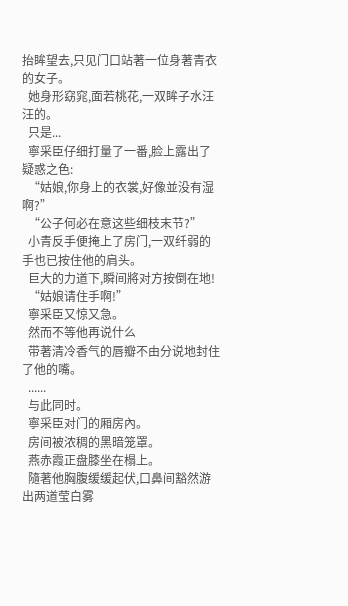抬眸望去,只见门口站著一位身著青衣的女子。
  她身形窈窕,面若桃花,一双眸子水汪汪的。
  只是...
  寧采臣仔细打量了一番,脸上露出了疑惑之色:
  “姑娘,你身上的衣裳,好像並没有湿啊?”
  “公子何必在意这些细枝末节?”
  小青反手便掩上了房门,一双纤弱的手也已按住他的肩头。
  巨大的力道下,瞬间將对方按倒在地!
  “姑娘请住手啊!”
  寧采臣又惊又急。
  然而不等他再说什么
  带著清冷香气的唇瓣不由分说地封住了他的嘴。
  ......
  与此同时。
  寧采臣对门的厢房內。
  房间被浓稠的黑暗笼罩。
  燕赤霞正盘膝坐在榻上。
  隨著他胸腹缓缓起伏,口鼻间豁然游出两道莹白雾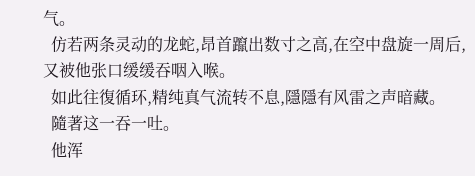气。
  仿若两条灵动的龙蛇,昂首躥出数寸之高,在空中盘旋一周后,又被他张口缓缓吞咽入喉。
  如此往復循环,精纯真气流转不息,隱隱有风雷之声暗藏。
  隨著这一吞一吐。
  他浑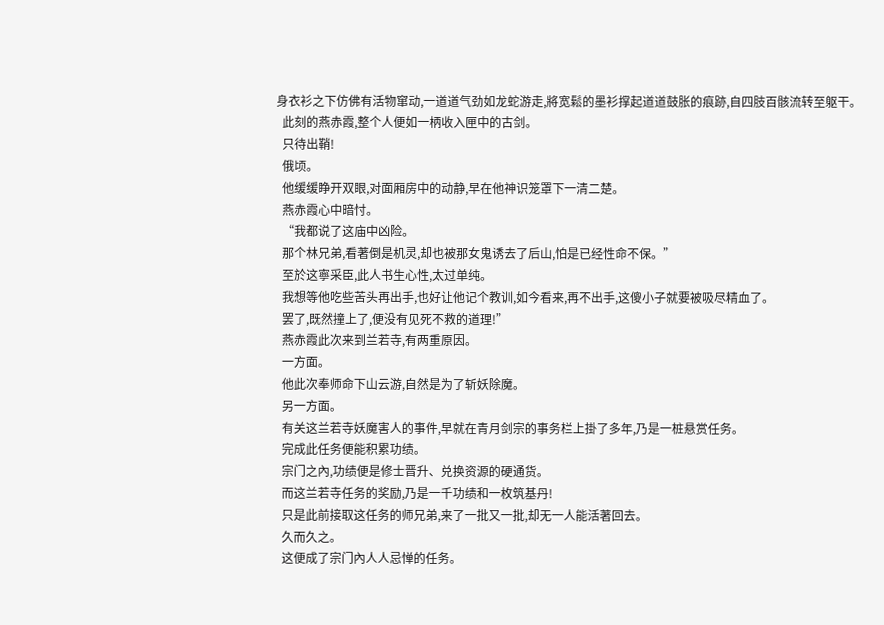身衣衫之下仿佛有活物窜动,一道道气劲如龙蛇游走,將宽鬆的墨衫撑起道道鼓胀的痕跡,自四肢百骸流转至躯干。
  此刻的燕赤霞,整个人便如一柄收入匣中的古剑。
  只待出鞘!
  俄顷。
  他缓缓睁开双眼,对面厢房中的动静,早在他神识笼罩下一清二楚。
  燕赤霞心中暗忖。
  “我都说了这庙中凶险。
  那个林兄弟,看著倒是机灵,却也被那女鬼诱去了后山,怕是已经性命不保。”
  至於这寧采臣,此人书生心性,太过单纯。
  我想等他吃些苦头再出手,也好让他记个教训,如今看来,再不出手,这傻小子就要被吸尽精血了。
  罢了,既然撞上了,便没有见死不救的道理!”
  燕赤霞此次来到兰若寺,有两重原因。
  一方面。
  他此次奉师命下山云游,自然是为了斩妖除魔。
  另一方面。
  有关这兰若寺妖魔害人的事件,早就在青月剑宗的事务栏上掛了多年,乃是一桩悬赏任务。
  完成此任务便能积累功绩。
  宗门之內,功绩便是修士晋升、兑换资源的硬通货。
  而这兰若寺任务的奖励,乃是一千功绩和一枚筑基丹!
  只是此前接取这任务的师兄弟,来了一批又一批,却无一人能活著回去。
  久而久之。
  这便成了宗门內人人忌惮的任务。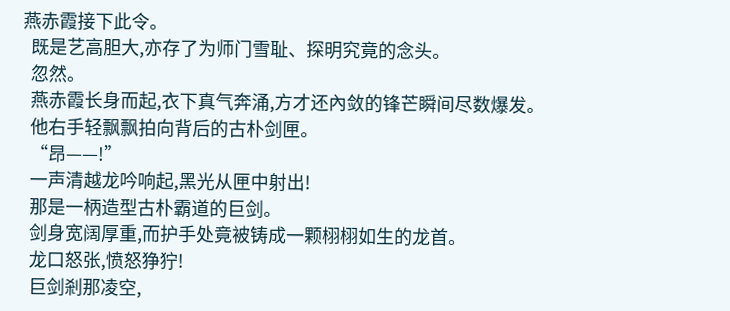燕赤霞接下此令。
  既是艺高胆大,亦存了为师门雪耻、探明究竟的念头。
  忽然。
  燕赤霞长身而起,衣下真气奔涌,方才还內敛的锋芒瞬间尽数爆发。
  他右手轻飘飘拍向背后的古朴剑匣。
  “昂——!”
  一声清越龙吟响起,黑光从匣中射出!
  那是一柄造型古朴霸道的巨剑。
  剑身宽阔厚重,而护手处竟被铸成一颗栩栩如生的龙首。
  龙口怒张,愤怒狰狞!
  巨剑剎那凌空,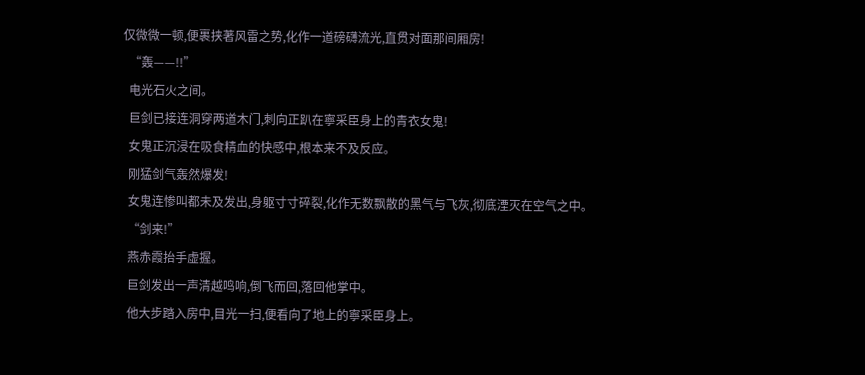仅微微一顿,便裹挟著风雷之势,化作一道磅礴流光,直贯对面那间厢房!
  “轰——!!”
  电光石火之间。
  巨剑已接连洞穿两道木门,刺向正趴在寧采臣身上的青衣女鬼!
  女鬼正沉浸在吸食精血的快感中,根本来不及反应。
  刚猛剑气轰然爆发!
  女鬼连惨叫都未及发出,身躯寸寸碎裂,化作无数飘散的黑气与飞灰,彻底湮灭在空气之中。
  “剑来!”
  燕赤霞抬手虚握。
  巨剑发出一声清越鸣响,倒飞而回,落回他掌中。
  他大步踏入房中,目光一扫,便看向了地上的寧采臣身上。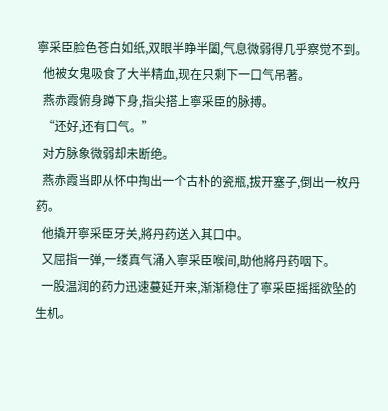寧采臣脸色苍白如纸,双眼半睁半闔,气息微弱得几乎察觉不到。
  他被女鬼吸食了大半精血,现在只剩下一口气吊著。
  燕赤霞俯身蹲下身,指尖搭上寧采臣的脉搏。
  “还好,还有口气。”
  对方脉象微弱却未断绝。
  燕赤霞当即从怀中掏出一个古朴的瓷瓶,拔开塞子,倒出一枚丹药。
  他撬开寧采臣牙关,將丹药送入其口中。
  又屈指一弹,一缕真气涌入寧采臣喉间,助他將丹药咽下。
  一股温润的药力迅速蔓延开来,渐渐稳住了寧采臣摇摇欲坠的生机。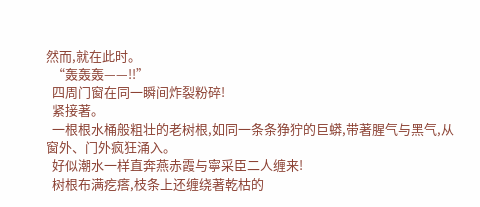然而,就在此时。
  “轰轰轰——!!”
  四周门窗在同一瞬间炸裂粉碎!
  紧接著。
  一根根水桶般粗壮的老树根,如同一条条狰狞的巨蟒,带著腥气与黑气,从窗外、门外疯狂涌入。
  好似潮水一样直奔燕赤霞与寧采臣二人缠来!
  树根布满疙瘩,枝条上还缠绕著乾枯的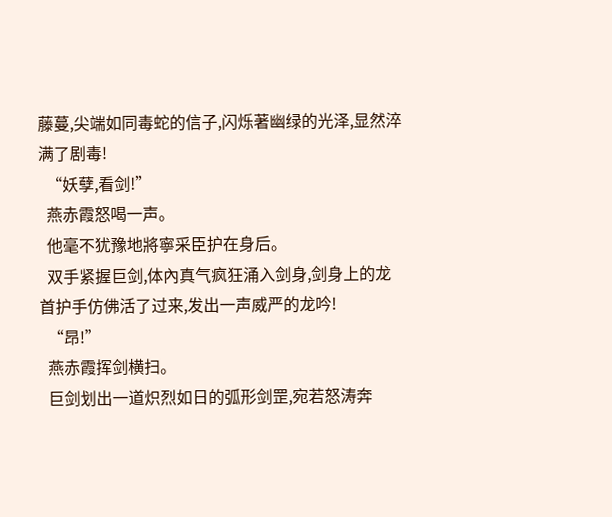藤蔓,尖端如同毒蛇的信子,闪烁著幽绿的光泽,显然淬满了剧毒!
  “妖孽,看剑!”
  燕赤霞怒喝一声。
  他毫不犹豫地將寧采臣护在身后。
  双手紧握巨剑,体內真气疯狂涌入剑身,剑身上的龙首护手仿佛活了过来,发出一声威严的龙吟!
  “昂!”
  燕赤霞挥剑横扫。
  巨剑划出一道炽烈如日的弧形剑罡,宛若怒涛奔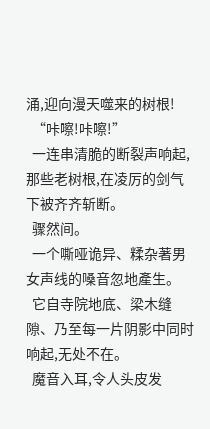涌,迎向漫天噬来的树根!
  “咔嚓!咔嚓!”
  一连串清脆的断裂声响起,那些老树根,在凌厉的剑气下被齐齐斩断。
  骤然间。
  一个嘶哑诡异、糅杂著男女声线的嗓音忽地產生。
  它自寺院地底、梁木缝隙、乃至每一片阴影中同时响起,无处不在。
  魔音入耳,令人头皮发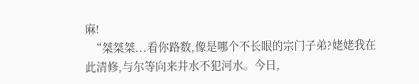麻!
  “桀桀桀...看你路数,像是哪个不长眼的宗门子弟?姥姥我在此清修,与尔等向来井水不犯河水。今日,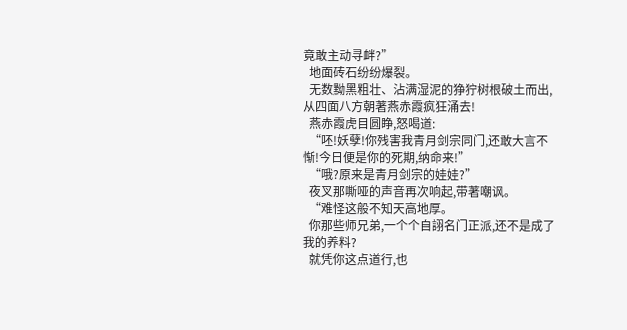竟敢主动寻衅?”
  地面砖石纷纷爆裂。
  无数黝黑粗壮、沾满湿泥的狰狞树根破土而出,从四面八方朝著燕赤霞疯狂涌去!
  燕赤霞虎目圆睁,怒喝道:
  “呸!妖孽!你残害我青月剑宗同门,还敢大言不惭!今日便是你的死期,纳命来!”
  “哦?原来是青月剑宗的娃娃?”
  夜叉那嘶哑的声音再次响起,带著嘲讽。
  “难怪这般不知天高地厚。
  你那些师兄弟,一个个自詡名门正派,还不是成了我的养料?
  就凭你这点道行,也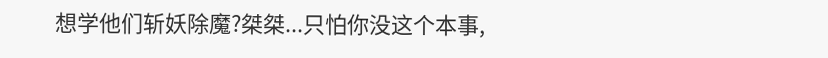想学他们斩妖除魔?桀桀...只怕你没这个本事,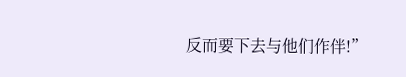反而要下去与他们作伴!”